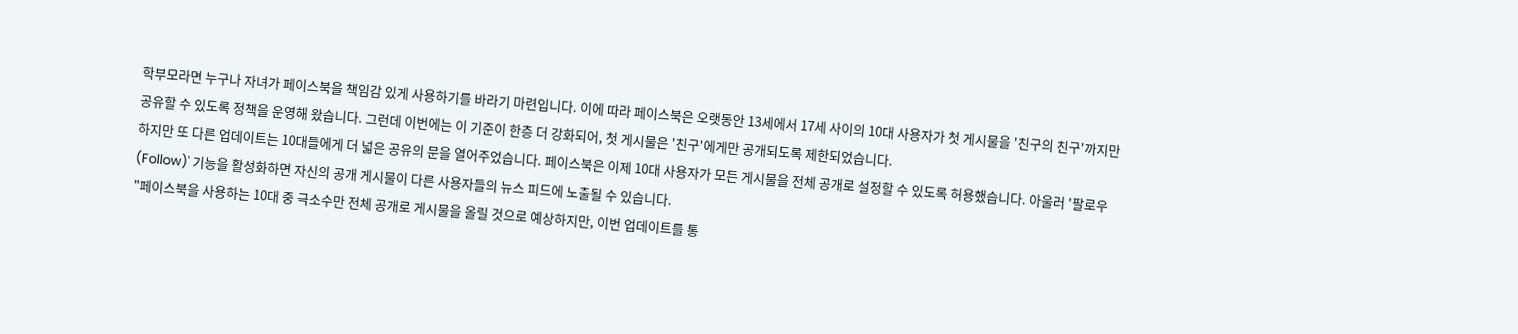학부모라면 누구나 자녀가 페이스북을 책임감 있게 사용하기를 바라기 마련입니다. 이에 따라 페이스북은 오랫동안 13세에서 17세 사이의 10대 사용자가 첫 게시물을 '친구의 친구'까지만 공유할 수 있도록 정책을 운영해 왔습니다. 그런데 이번에는 이 기준이 한층 더 강화되어, 첫 게시물은 '친구'에게만 공개되도록 제한되었습니다.
하지만 또 다른 업데이트는 10대들에게 더 넓은 공유의 문을 열어주었습니다. 페이스북은 이제 10대 사용자가 모든 게시물을 전체 공개로 설정할 수 있도록 허용했습니다. 아울러 '팔로우(Follow)' 기능을 활성화하면 자신의 공개 게시물이 다른 사용자들의 뉴스 피드에 노출될 수 있습니다.
"페이스북을 사용하는 10대 중 극소수만 전체 공개로 게시물을 올릴 것으로 예상하지만, 이번 업데이트를 통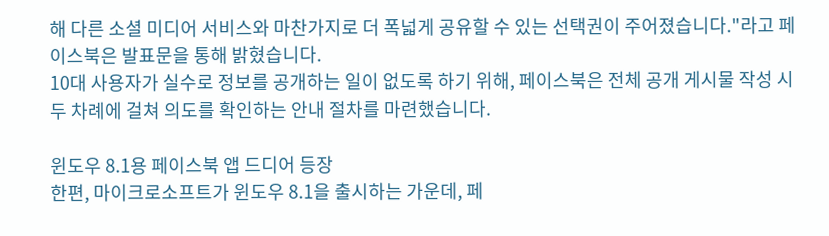해 다른 소셜 미디어 서비스와 마찬가지로 더 폭넓게 공유할 수 있는 선택권이 주어졌습니다."라고 페이스북은 발표문을 통해 밝혔습니다.
10대 사용자가 실수로 정보를 공개하는 일이 없도록 하기 위해, 페이스북은 전체 공개 게시물 작성 시 두 차례에 걸쳐 의도를 확인하는 안내 절차를 마련했습니다.

윈도우 8.1용 페이스북 앱 드디어 등장
한편, 마이크로소프트가 윈도우 8.1을 출시하는 가운데, 페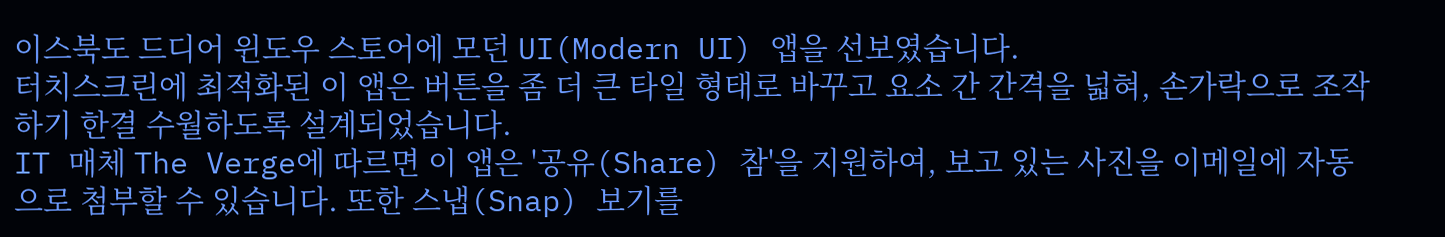이스북도 드디어 윈도우 스토어에 모던 UI(Modern UI) 앱을 선보였습니다.
터치스크린에 최적화된 이 앱은 버튼을 좀 더 큰 타일 형태로 바꾸고 요소 간 간격을 넓혀, 손가락으로 조작하기 한결 수월하도록 설계되었습니다.
IT 매체 The Verge에 따르면 이 앱은 '공유(Share) 참'을 지원하여, 보고 있는 사진을 이메일에 자동으로 첨부할 수 있습니다. 또한 스냅(Snap) 보기를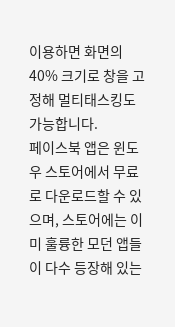이용하면 화면의 40% 크기로 창을 고정해 멀티태스킹도 가능합니다.
페이스북 앱은 윈도우 스토어에서 무료로 다운로드할 수 있으며, 스토어에는 이미 훌륭한 모던 앱들이 다수 등장해 있는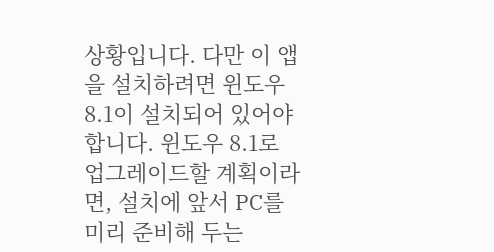상황입니다. 다만 이 앱을 설치하려면 윈도우 8.1이 설치되어 있어야 합니다. 윈도우 8.1로 업그레이드할 계획이라면, 설치에 앞서 PC를 미리 준비해 두는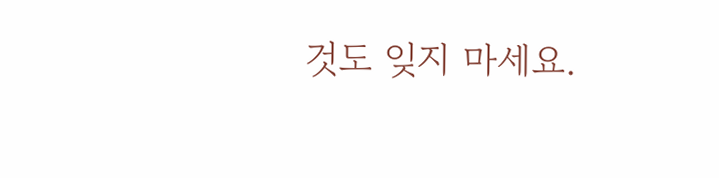것도 잊지 마세요.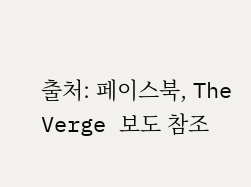출처: 페이스북, The Verge 보도 참조